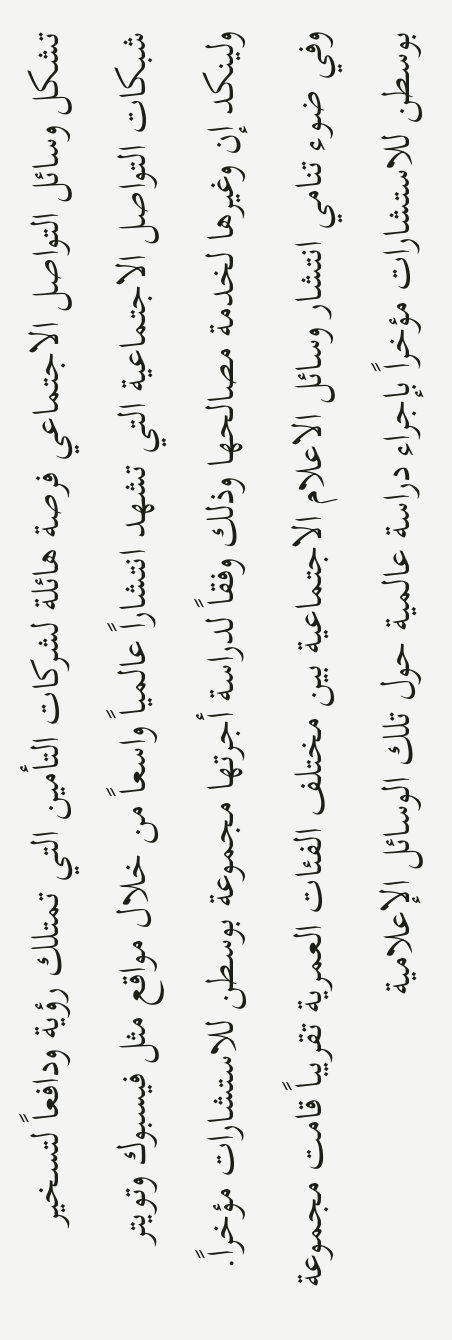تشكل وسائل التواصل الاجتماعي فرصة هائلة لشركات التأمين التي تمتلك رؤية ودافعاً لتسخير شبكات التواصل الاجتماعية التي تشهد انتشاراً عالمياً واسعاً من خلال مواقع مثل فيسبوك وتويتر ولينكد إن وغيرها لخدمة مصالحها وذلك وفقاً لدراسة أجرتها مجموعة بوسطن للاستشارات مؤخراً. وفي ضوء تنامي انتشار وسائل الاعلام الاجتماعية بين مختلف الفئات العمرية تقريباً قامت مجموعة بوسطن للاستشارات مؤخراً بإجراء دراسة عالمية حول تلك الوسائل الإعلامية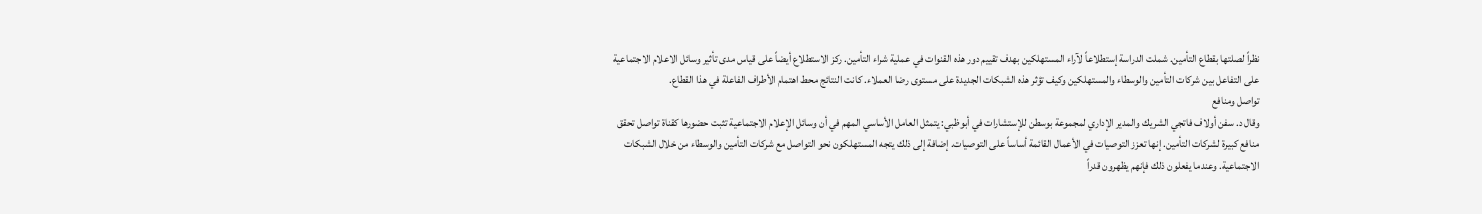نظراً لصلتها بقطاع التأمين. شملت الدراسة إستطلاعاً لآراء المستهلكين بهدف تقييم دور هذه القنوات في عملية شراء التأمين. ركز الاستطلاع أيضاً على قياس مدى تأثير وسائل الاعلام الاجتماعية على التفاعل بين شركات التأمين والوسطاء والمستهلكين وكيف تؤثر هذه الشبكات الجديدة على مستوى رضا العملاء. كانت النتائج محط اهتمام الأطراف الفاعلة في هذا القطاع.
تواصل ومنافع
وقال د. سفن أولاف فاتجي الشريك والمدير الإداري لمجموعة بوسطن للإستشارات في أبوظبي: يتمثل العامل الأساسي المهم في أن وسائل الإعلام الاجتماعية تثبت حضورها كقناة تواصل تحقق منافع كبيرة لشركات التأمين. إنها تعزز التوصيات في الأعمال القائمة أساساً على التوصيات. إضافة إلى ذلك يتجه المستهلكون نحو التواصل مع شركات التأمين والوسطاء من خلال الشبكات الاجتماعية. وعندما يفعلون ذلك فإنهم يظهرون قدراً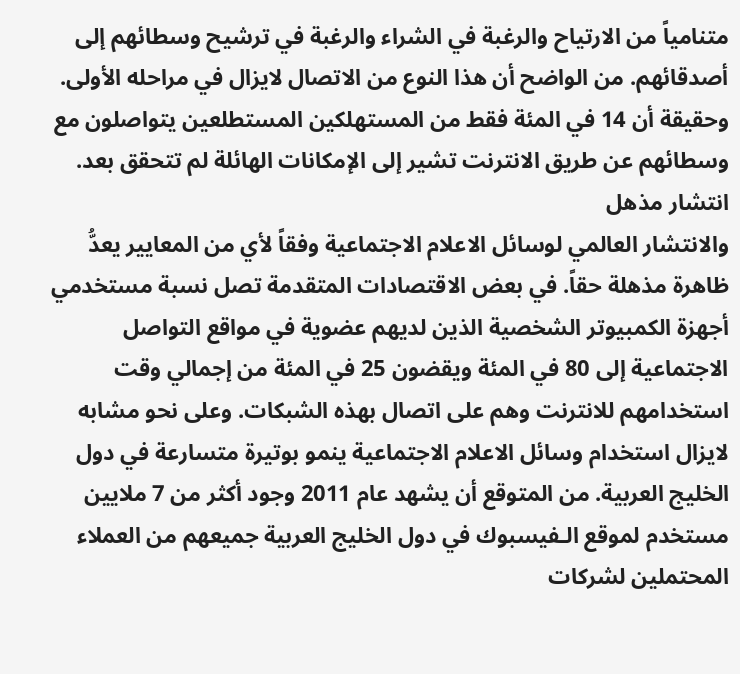متنامياً من الارتياح والرغبة في الشراء والرغبة في ترشيح وسطائهم إلى أصدقائهم. من الواضح أن هذا النوع من الاتصال لايزال في مراحله الأولى. وحقيقة أن 14 في المئة فقط من المستهلكين المستطلعين يتواصلون مع وسطائهم عن طريق الانترنت تشير إلى الإمكانات الهائلة لم تتحقق بعد.
انتشار مذهل
والانتشار العالمي لوسائل الاعلام الاجتماعية وفقاً لأي من المعايير يعدُّ ظاهرة مذهلة حقاً. في بعض الاقتصادات المتقدمة تصل نسبة مستخدمي أجهزة الكمبيوتر الشخصية الذين لديهم عضوية في مواقع التواصل الاجتماعية إلى 80 في المئة ويقضون 25 في المئة من إجمالي وقت استخدامهم للانترنت وهم على اتصال بهذه الشبكات. وعلى نحو مشابه لايزال استخدام وسائل الاعلام الاجتماعية ينمو بوتيرة متسارعة في دول الخليج العربية. من المتوقع أن يشهد عام 2011 وجود أكثر من 7 ملايين مستخدم لموقع الـفيسبوك في دول الخليج العربية جميعهم من العملاء المحتملين لشركات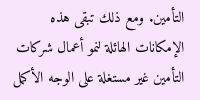التأمين. ومع ذلك تبقى هذه الإمكانات الهائلة لنمو أعمال شركات التأمين غير مستغلة على الوجه الأكمل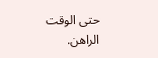حتى الوقت الراهن.